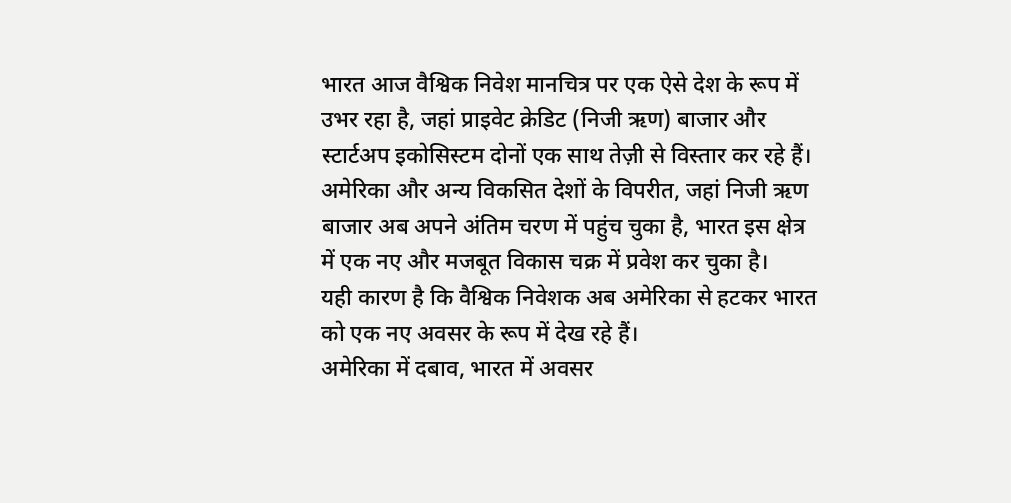भारत आज वैश्विक निवेश मानचित्र पर एक ऐसे देश के रूप में उभर रहा है, जहां प्राइवेट क्रेडिट (निजी ऋण) बाजार और स्टार्टअप इकोसिस्टम दोनों एक साथ तेज़ी से विस्तार कर रहे हैं। अमेरिका और अन्य विकसित देशों के विपरीत, जहां निजी ऋण बाजार अब अपने अंतिम चरण में पहुंच चुका है, भारत इस क्षेत्र में एक नए और मजबूत विकास चक्र में प्रवेश कर चुका है।
यही कारण है कि वैश्विक निवेशक अब अमेरिका से हटकर भारत को एक नए अवसर के रूप में देख रहे हैं।
अमेरिका में दबाव, भारत में अवसर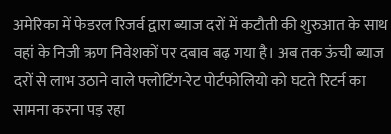अमेरिका में फेडरल रिजर्व द्वारा ब्याज दरों में कटौती की शुरुआत के साथ वहां के निजी ऋण निवेशकों पर दबाव बढ़ गया है। अब तक ऊंची ब्याज दरों से लाभ उठाने वाले फ्लोटिंग-रेट पोर्टफोलियो को घटते रिटर्न का सामना करना पड़ रहा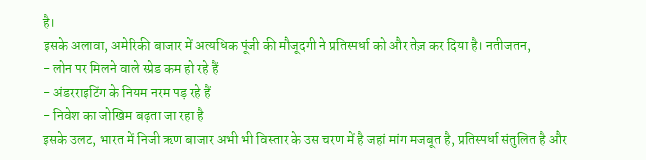है।
इसके अलावा, अमेरिकी बाजार में अत्यधिक पूंजी की मौजूदगी ने प्रतिस्पर्धा को और तेज़ कर दिया है। नतीजतन,
- लोन पर मिलने वाले स्प्रेड कम हो रहे हैं
- अंडरराइटिंग के नियम नरम पड़ रहे हैं
- निवेश का जोखिम बढ़ता जा रहा है
इसके उलट, भारत में निजी ऋण बाजार अभी भी विस्तार के उस चरण में है जहां मांग मजबूत है, प्रतिस्पर्धा संतुलित है और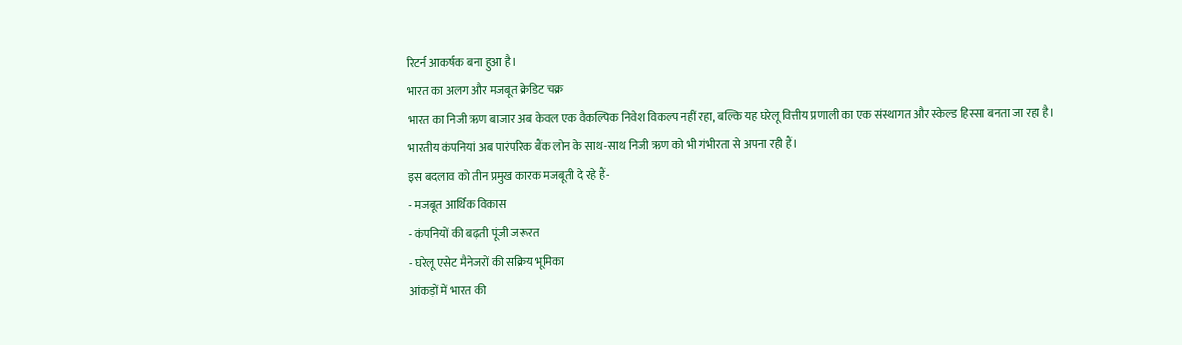रिटर्न आकर्षक बना हुआ है।
भारत का अलग और मजबूत क्रेडिट चक्र
भारत का निजी ऋण बाजार अब केवल एक वैकल्पिक निवेश विकल्प नहीं रहा, बल्कि यह घरेलू वित्तीय प्रणाली का एक संस्थागत और स्केल्ड हिस्सा बनता जा रहा है। भारतीय कंपनियां अब पारंपरिक बैंक लोन के साथ-साथ निजी ऋण को भी गंभीरता से अपना रही हैं।
इस बदलाव को तीन प्रमुख कारक मजबूती दे रहे हैं-
- मजबूत आर्थिक विकास
- कंपनियों की बढ़ती पूंजी जरूरत
- घरेलू एसेट मैनेजरों की सक्रिय भूमिका
आंकड़ों में भारत की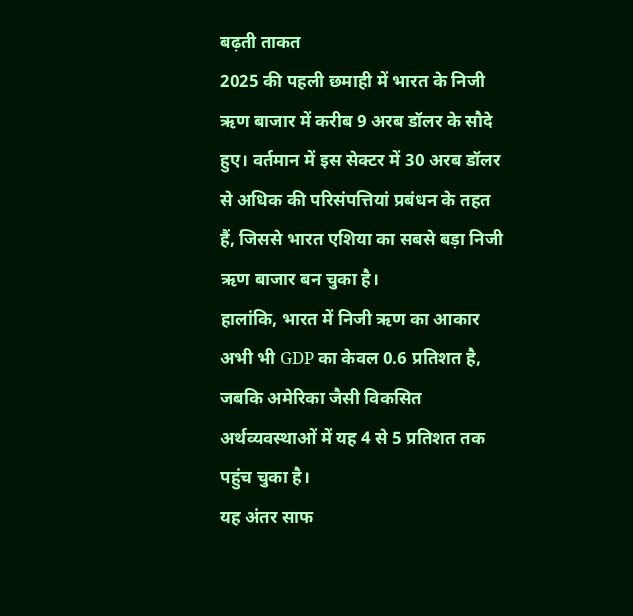बढ़ती ताकत
2025 की पहली छमाही में भारत के निजी ऋण बाजार में करीब 9 अरब डॉलर के सौदे हुए। वर्तमान में इस सेक्टर में 30 अरब डॉलर से अधिक की परिसंपत्तियां प्रबंधन के तहत हैं, जिससे भारत एशिया का सबसे बड़ा निजी ऋण बाजार बन चुका है।
हालांकि, भारत में निजी ऋण का आकार अभी भी GDP का केवल 0.6 प्रतिशत है, जबकि अमेरिका जैसी विकसित अर्थव्यवस्थाओं में यह 4 से 5 प्रतिशत तक पहुंच चुका है।
यह अंतर साफ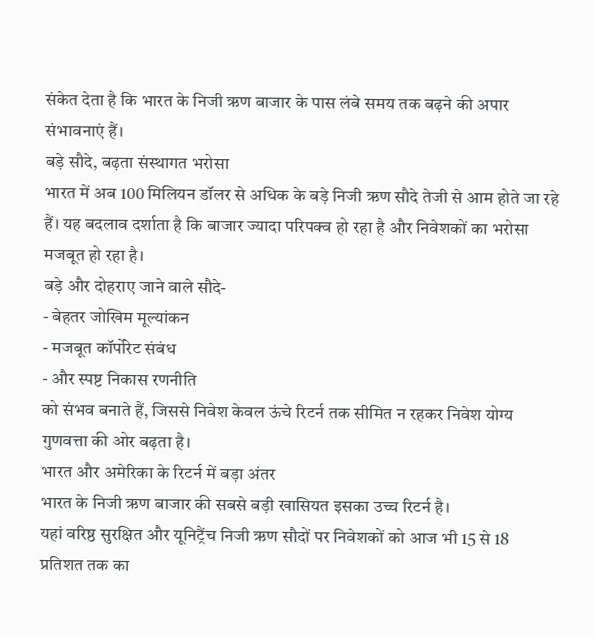संकेत देता है कि भारत के निजी ऋण बाजार के पास लंबे समय तक बढ़ने की अपार संभावनाएं हैं।
बड़े सौदे, बढ़ता संस्थागत भरोसा
भारत में अब 100 मिलियन डॉलर से अधिक के बड़े निजी ऋण सौदे तेजी से आम होते जा रहे हैं। यह बदलाव दर्शाता है कि बाजार ज्यादा परिपक्व हो रहा है और निवेशकों का भरोसा मजबूत हो रहा है।
बड़े और दोहराए जाने वाले सौदे-
- बेहतर जोखिम मूल्यांकन
- मजबूत कॉर्पोरेट संबंध
- और स्पष्ट निकास रणनीति
को संभव बनाते हैं, जिससे निवेश केवल ऊंचे रिटर्न तक सीमित न रहकर निवेश योग्य गुणवत्ता की ओर बढ़ता है।
भारत और अमेरिका के रिटर्न में बड़ा अंतर
भारत के निजी ऋण बाजार की सबसे बड़ी खासियत इसका उच्च रिटर्न है।
यहां वरिष्ठ सुरक्षित और यूनिट्रैंच निजी ऋण सौदों पर निवेशकों को आज भी 15 से 18 प्रतिशत तक का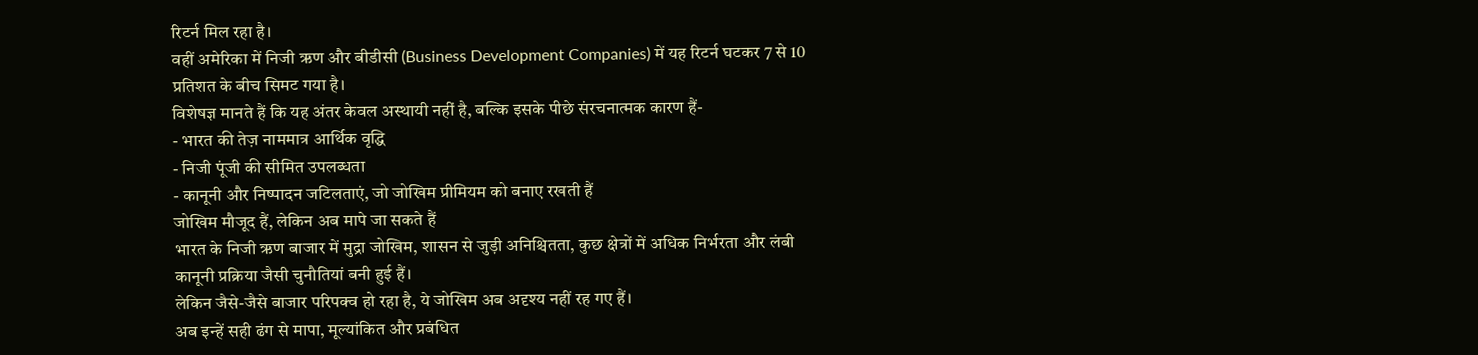रिटर्न मिल रहा है।
वहीं अमेरिका में निजी ऋण और बीडीसी (Business Development Companies) में यह रिटर्न घटकर 7 से 10 प्रतिशत के बीच सिमट गया है।
विशेषज्ञ मानते हैं कि यह अंतर केवल अस्थायी नहीं है, बल्कि इसके पीछे संरचनात्मक कारण हैं-
- भारत की तेज़ नाममात्र आर्थिक वृद्धि
- निजी पूंजी की सीमित उपलब्धता
- कानूनी और निष्पादन जटिलताएं, जो जोखिम प्रीमियम को बनाए रखती हैं
जोखिम मौजूद हैं, लेकिन अब मापे जा सकते हैं
भारत के निजी ऋण बाजार में मुद्रा जोखिम, शासन से जुड़ी अनिश्चितता, कुछ क्षेत्रों में अधिक निर्भरता और लंबी कानूनी प्रक्रिया जैसी चुनौतियां बनी हुई हैं।
लेकिन जैसे-जैसे बाजार परिपक्व हो रहा है, ये जोखिम अब अदृश्य नहीं रह गए हैं।
अब इन्हें सही ढंग से मापा, मूल्यांकित और प्रबंधित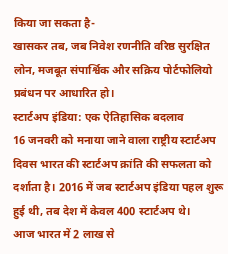किया जा सकता है-
खासकर तब, जब निवेश रणनीति वरिष्ठ सुरक्षित लोन, मजबूत संपार्श्विक और सक्रिय पोर्टफोलियो प्रबंधन पर आधारित हो।
स्टार्टअप इंडिया: एक ऐतिहासिक बदलाव
16 जनवरी को मनाया जाने वाला राष्ट्रीय स्टार्टअप दिवस भारत की स्टार्टअप क्रांति की सफलता को दर्शाता है। 2016 में जब स्टार्टअप इंडिया पहल शुरू हुई थी, तब देश में केवल 400 स्टार्टअप थे।
आज भारत में 2 लाख से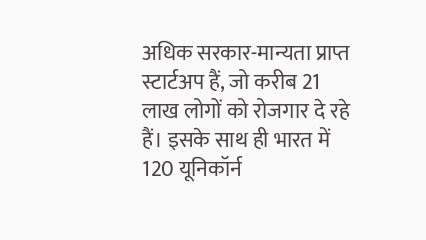अधिक सरकार-मान्यता प्राप्त स्टार्टअप हैं, जो करीब 21 लाख लोगों को रोजगार दे रहे हैं। इसके साथ ही भारत में 120 यूनिकॉर्न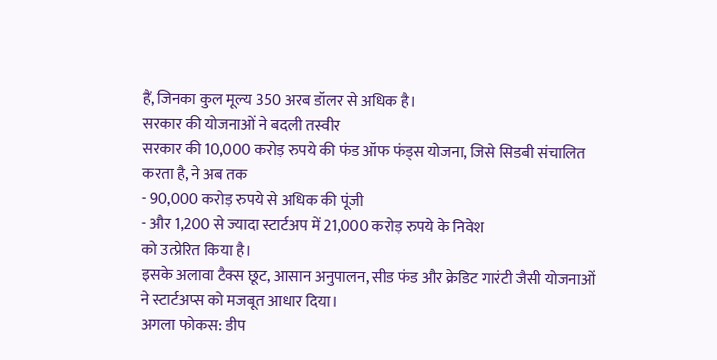हैं, जिनका कुल मूल्य 350 अरब डॉलर से अधिक है।
सरकार की योजनाओं ने बदली तस्वीर
सरकार की 10,000 करोड़ रुपये की फंड ऑफ फंड्स योजना, जिसे सिडबी संचालित करता है, ने अब तक
- 90,000 करोड़ रुपये से अधिक की पूंजी
- और 1,200 से ज्यादा स्टार्टअप में 21,000 करोड़ रुपये के निवेश
को उत्प्रेरित किया है।
इसके अलावा टैक्स छूट, आसान अनुपालन, सीड फंड और क्रेडिट गारंटी जैसी योजनाओं ने स्टार्टअप्स को मजबूत आधार दिया।
अगला फोकस: डीप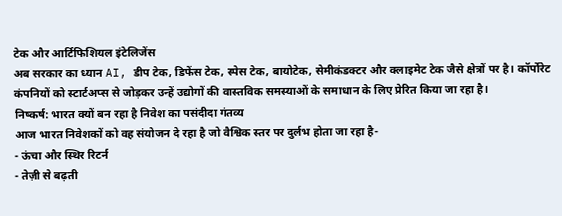टेक और आर्टिफिशियल इंटेलिजेंस
अब सरकार का ध्यान AI, डीप टेक, डिफेंस टेक, स्पेस टेक, बायोटेक, सेमीकंडक्टर और क्लाइमेट टेक जैसे क्षेत्रों पर है। कॉर्पोरेट कंपनियों को स्टार्टअप्स से जोड़कर उन्हें उद्योगों की वास्तविक समस्याओं के समाधान के लिए प्रेरित किया जा रहा है।
निष्कर्ष: भारत क्यों बन रहा है निवेश का पसंदीदा गंतव्य
आज भारत निवेशकों को वह संयोजन दे रहा है जो वैश्विक स्तर पर दुर्लभ होता जा रहा है-
- ऊंचा और स्थिर रिटर्न
- तेज़ी से बढ़ती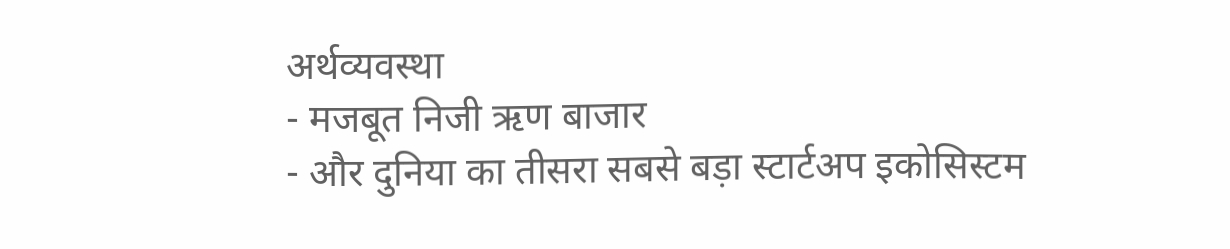अर्थव्यवस्था
- मजबूत निजी ऋण बाजार
- और दुनिया का तीसरा सबसे बड़ा स्टार्टअप इकोसिस्टम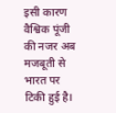इसी कारण वैश्विक पूंजी की नजर अब मजबूती से भारत पर टिकी हुई है।